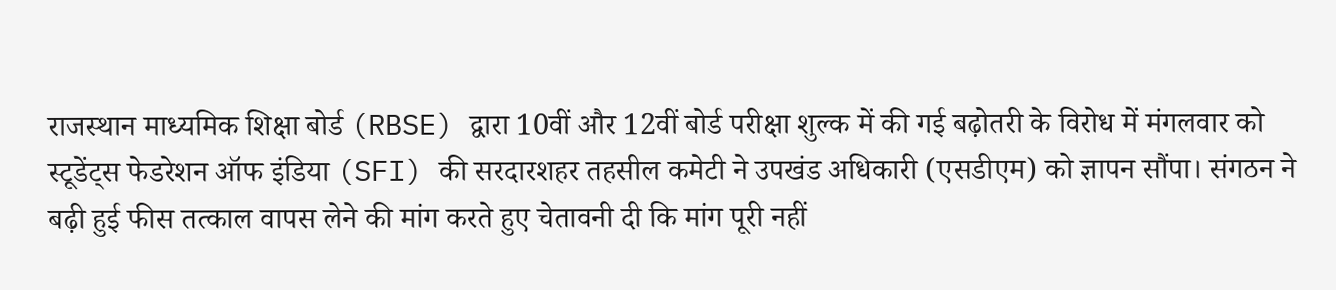राजस्थान माध्यमिक शिक्षा बोर्ड (RBSE) द्वारा 10वीं और 12वीं बोर्ड परीक्षा शुल्क में की गई बढ़ोतरी के विरोध में मंगलवार को स्टूडेंट्स फेडरेशन ऑफ इंडिया (SFI) की सरदारशहर तहसील कमेटी ने उपखंड अधिकारी (एसडीएम) को ज्ञापन सौंपा। संगठन ने बढ़ी हुई फीस तत्काल वापस लेने की मांग करते हुए चेतावनी दी कि मांग पूरी नहीं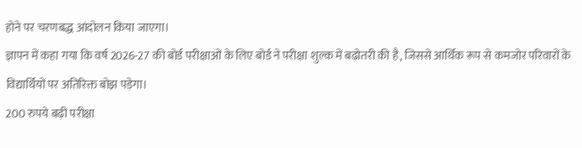होने पर चरणबद्ध आंदोलन किया जाएगा।
ज्ञापन में कहा गया कि वर्ष 2026-27 की बोर्ड परीक्षाओं के लिए बोर्ड ने परीक्षा शुल्क में बढ़ोतरी की है, जिससे आर्थिक रूप से कमजोर परिवारों के विद्यार्थियों पर अतिरिक्त बोझ पड़ेगा।
200 रुपये बढ़ी परीक्षा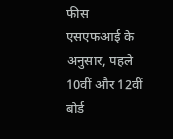फीस
एसएफआई के अनुसार, पहले 10वीं और 12वीं बोर्ड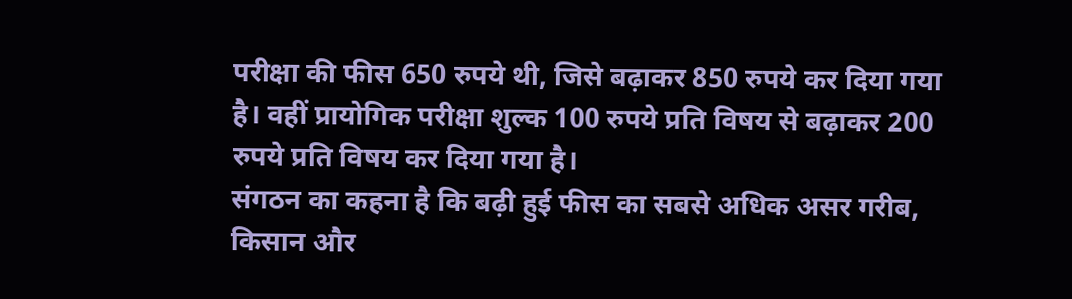परीक्षा की फीस 650 रुपये थी, जिसे बढ़ाकर 850 रुपये कर दिया गया है। वहीं प्रायोगिक परीक्षा शुल्क 100 रुपये प्रति विषय से बढ़ाकर 200 रुपये प्रति विषय कर दिया गया है।
संगठन का कहना है कि बढ़ी हुई फीस का सबसे अधिक असर गरीब, किसान और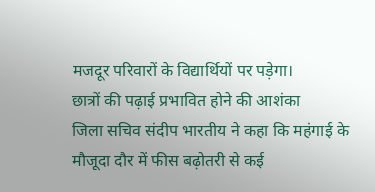मजदूर परिवारों के विद्यार्थियों पर पड़ेगा।
छात्रों की पढ़ाई प्रभावित होने की आशंका
जिला सचिव संदीप भारतीय ने कहा कि महंगाई के मौजूदा दौर में फीस बढ़ोतरी से कई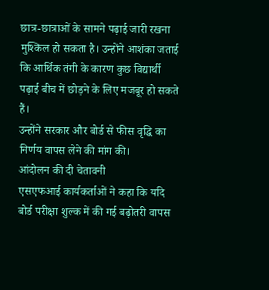छात्र-छात्राओं के सामने पढ़ाई जारी रखना मुश्किल हो सकता है। उन्होंने आशंका जताई कि आर्थिक तंगी के कारण कुछ विद्यार्थी पढ़ाई बीच में छोड़ने के लिए मजबूर हो सकते हैं।
उन्होंने सरकार और बोर्ड से फीस वृद्धि का निर्णय वापस लेने की मांग की।
आंदोलन की दी चेतावनी
एसएफआई कार्यकर्ताओं ने कहा कि यदि बोर्ड परीक्षा शुल्क में की गई बढ़ोतरी वापस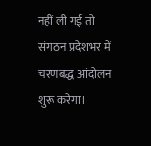नहीं ली गई तो संगठन प्रदेशभर में चरणबद्ध आंदोलन शुरू करेगा।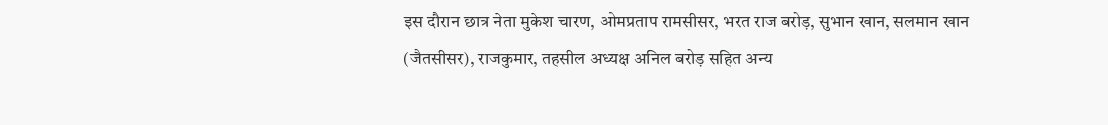इस दौरान छात्र नेता मुकेश चारण, ओमप्रताप रामसीसर, भरत राज बरोड़, सुभान खान, सलमान खान (जैतसीसर), राजकुमार, तहसील अध्यक्ष अनिल बरोड़ सहित अन्य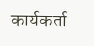कार्यकर्ता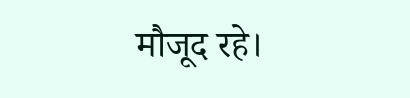मौजूद रहे।